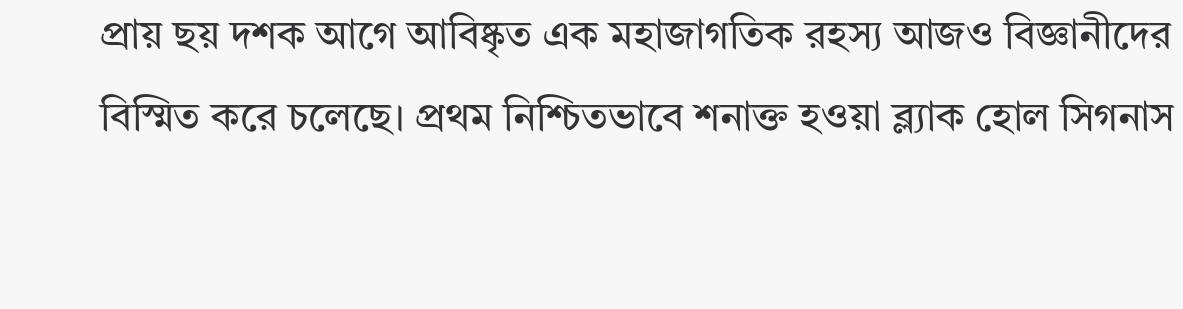প্রায় ছয় দশক আগে আবিষ্কৃত এক মহাজাগতিক রহস্য আজও বিজ্ঞানীদের বিস্মিত করে চলেছে। প্রথম নিশ্চিতভাবে শনাক্ত হওয়া ব্ল্যাক হোল সিগনাস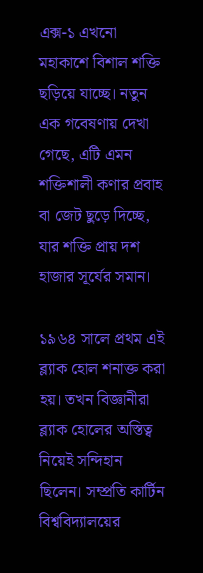এক্স-১ এখনো মহাকাশে বিশাল শক্তি ছড়িয়ে যাচ্ছে। নতুন এক গবেষণায় দেখা গেছে, এটি এমন শক্তিশালী কণার প্রবাহ বা জেট ছুড়ে দিচ্ছে, যার শক্তি প্রায় দশ হাজার সূর্যের সমান।

১৯৬৪ সালে প্রথম এই ব্ল্যাক হোল শনাক্ত করা হয়। তখন বিজ্ঞানীরা ব্ল্যাক হোলের অস্তিত্ব নিয়েই সন্দিহান ছিলেন। সম্প্রতি কার্টিন বিশ্ববিদ্যালয়ের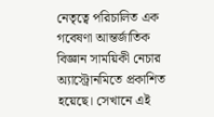নেতৃত্বে পরিচালিত এক গবেষণা আন্তর্জাতিক বিজ্ঞান সাময়িকী নেচার অ্যাস্ট্রোনমিতে প্রকাশিত হয়েছে। সেখানে এই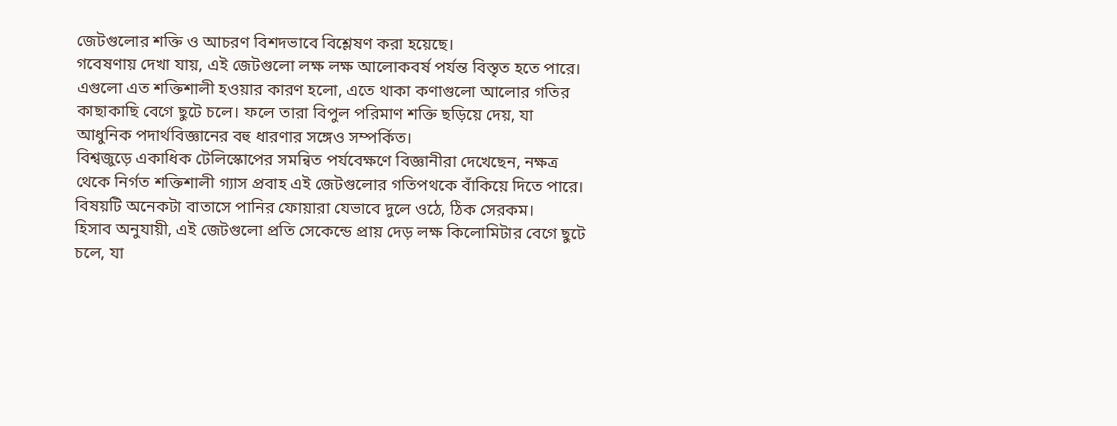জেটগুলোর শক্তি ও আচরণ বিশদভাবে বিশ্লেষণ করা হয়েছে।
গবেষণায় দেখা যায়, এই জেটগুলো লক্ষ লক্ষ আলোকবর্ষ পর্যন্ত বিস্তৃত হতে পারে। এগুলো এত শক্তিশালী হওয়ার কারণ হলো, এতে থাকা কণাগুলো আলোর গতির কাছাকাছি বেগে ছুটে চলে। ফলে তারা বিপুল পরিমাণ শক্তি ছড়িয়ে দেয়, যা আধুনিক পদার্থবিজ্ঞানের বহু ধারণার সঙ্গেও সম্পর্কিত।
বিশ্বজুড়ে একাধিক টেলিস্কোপের সমন্বিত পর্যবেক্ষণে বিজ্ঞানীরা দেখেছেন, নক্ষত্র থেকে নির্গত শক্তিশালী গ্যাস প্রবাহ এই জেটগুলোর গতিপথকে বাঁকিয়ে দিতে পারে। বিষয়টি অনেকটা বাতাসে পানির ফোয়ারা যেভাবে দুলে ওঠে, ঠিক সেরকম।
হিসাব অনুযায়ী, এই জেটগুলো প্রতি সেকেন্ডে প্রায় দেড় লক্ষ কিলোমিটার বেগে ছুটে চলে, যা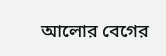আলোর বেগের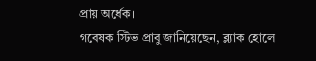প্রায় অর্ধেক।
গবেষক স্টিভ প্রাবু জানিয়েছেন, ব্ল্যাক হোলে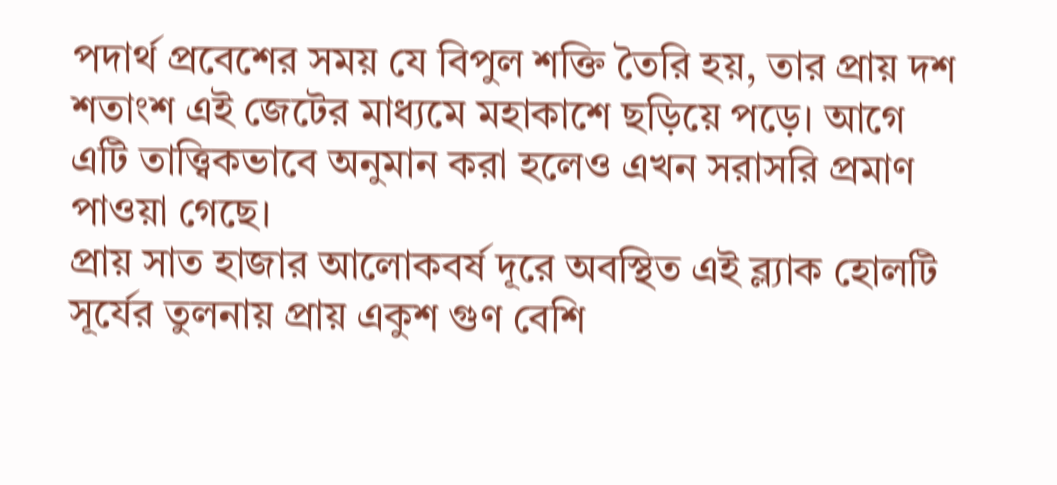পদার্থ প্রবেশের সময় যে বিপুল শক্তি তৈরি হয়, তার প্রায় দশ শতাংশ এই জেটের মাধ্যমে মহাকাশে ছড়িয়ে পড়ে। আগে এটি তাত্ত্বিকভাবে অনুমান করা হলেও এখন সরাসরি প্রমাণ পাওয়া গেছে।
প্রায় সাত হাজার আলোকবর্ষ দূরে অবস্থিত এই ব্ল্যাক হোলটি সূর্যের তুলনায় প্রায় একুশ গুণ বেশি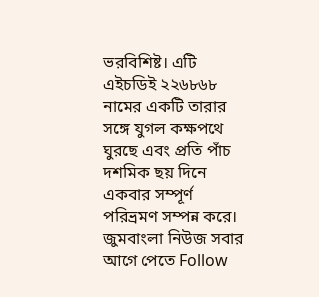ভরবিশিষ্ট। এটি এইচডিই ২২৬৮৬৮ নামের একটি তারার সঙ্গে যুগল কক্ষপথে ঘুরছে এবং প্রতি পাঁচ দশমিক ছয় দিনে একবার সম্পূর্ণ পরিভ্রমণ সম্পন্ন করে।
জুমবাংলা নিউজ সবার আগে পেতে Follow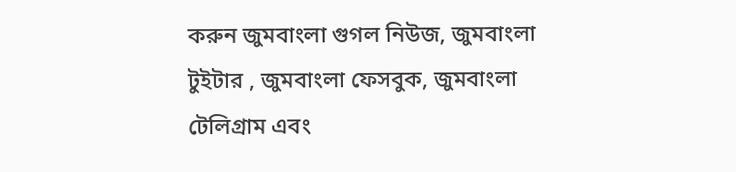করুন জুমবাংলা গুগল নিউজ, জুমবাংলা টুইটার , জুমবাংলা ফেসবুক, জুমবাংলা টেলিগ্রাম এবং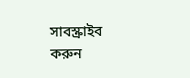সাবস্ক্রাইব করুন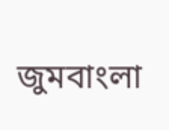জুমবাংলা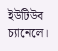ইউটিউব চ্যানেলে।